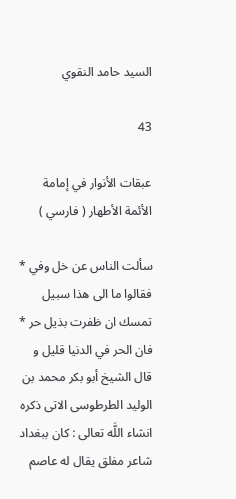السيد حامد النقوي

43

عبقات الأنوار في إمامة الأئمة الأطهار ( فارسي )

سألت الناس عن خل وفي * فقالوا ما الى هذا سبيل تمسك ان ظفرت بذيل حر * فان الحر في الدنيا قليل و قال الشيخ أبو بكر محمد بن الوليد الطرطوسى الاتى ذكره انشاء اللَّه تعالى : كان ببغداد شاعر مفلق يقال له عاصم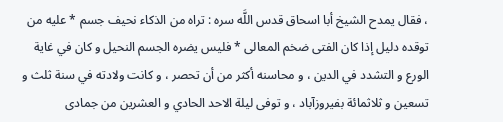، فقال يمدح الشيخ أبا اسحاق قدس اللَّه سره : تراه من الذكاء نحيف جسم * عليه من توقده دليل إذا كان الفتى ضخم المعالى * فليس يضره الجسم النحيل و كان في غاية الورع و التشدد في الدين ، و محاسنه أكثر من أن تحصر ، و كانت ولادته في سنة ثلث و تسعين و ثلاثمائة بفيروزآباد ، و توفى ليلة الاحد الحادي و العشرين من جمادى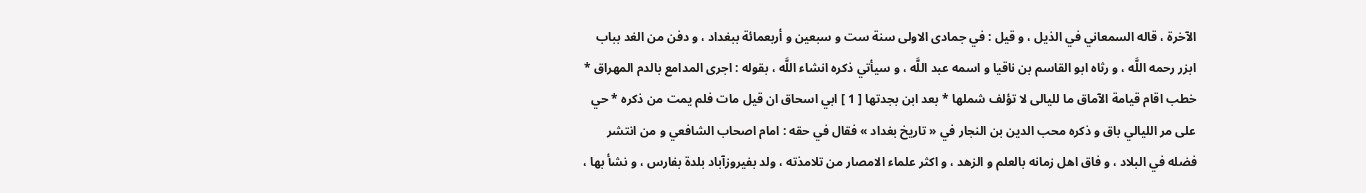الآخرة ، قاله السمعاني في الذيل ، و قيل : في جمادى الاولى سنة ست و سبعين و أربعمائة ببغداد ، و دفن من الغد بباب ابزر رحمه اللَّه ، و رثاه ابو القاسم بن ناقيا و اسمه عبد اللَّه ، و سيأتي ذكره انشاء اللَّه ، بقوله : اجرى المدامع بالدم المهراق * خطب اقام قيامة الآماق ما لليالى لا تؤلف شملها * بعد ابن بجدتها [ 1 ] ابي اسحاق ان قيل مات فلم يمت من ذكره * حي على مر الليالي باق و ذكره محب الدين بن النجار في « تاريخ بغداد » فقال في حقه : امام اصحاب الشافعي و من انتشر فضله في البلاد ، و فاق اهل زمانه بالعلم و الزهد ، و اكثر علماء الامصار من تلامذته ، ولد بفيروزآباد بلدة بفارس ، و نشأ بها ،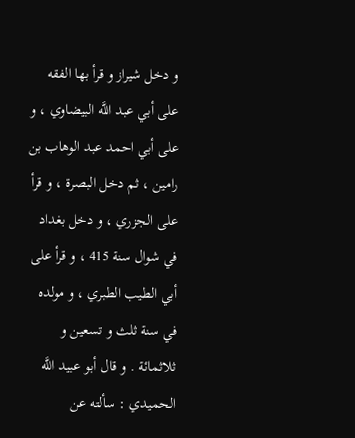و دخل شيراز و قرأ بها الفقه على أبي عبد اللَّه البيضاوي ، و على أبي احمد عبد الوهاب بن رامين ، ثم دخل البصرة ، و قرأ على الجزري ، و دخل بغداد في شوال سنة 415 ، و قرأ على أبي الطيب الطبري ، و مولده في سنة ثلث و تسعين و ثلاثمائة . و قال أبو عبيد اللَّه الحميدي : سألته عن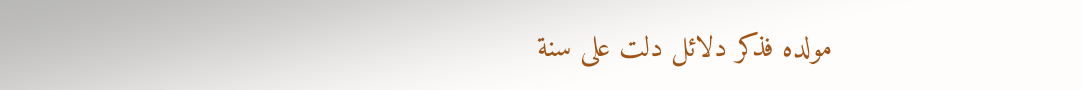مولده فذكر دلائل دلت على سنة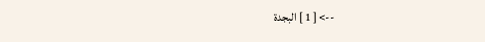--> [ 1 ] البجدة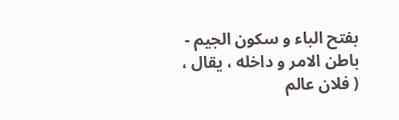بفتح الباء و سكون الجيم - باطن الامر و داخله ، يقال ، ( فلان عالم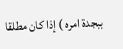ببجدة امره ) إذا كان مطلقا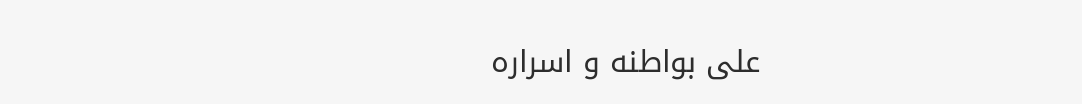على بواطنه و اسراره